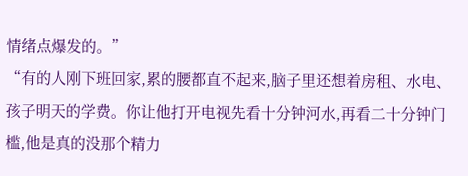情绪点爆发的。”
“有的人刚下班回家,累的腰都直不起来,脑子里还想着房租、水电、孩子明天的学费。你让他打开电视先看十分钟河水,再看二十分钟门槛,他是真的没那个精力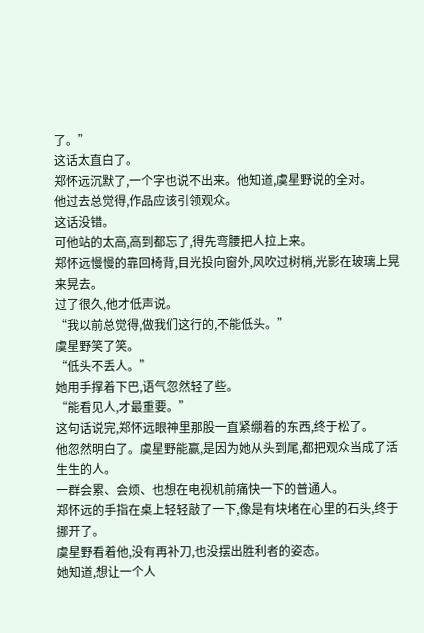了。”
这话太直白了。
郑怀远沉默了,一个字也说不出来。他知道,虞星野说的全对。
他过去总觉得,作品应该引领观众。
这话没错。
可他站的太高,高到都忘了,得先弯腰把人拉上来。
郑怀远慢慢的靠回椅背,目光投向窗外,风吹过树梢,光影在玻璃上晃来晃去。
过了很久,他才低声说。
“我以前总觉得,做我们这行的,不能低头。”
虞星野笑了笑。
“低头不丢人。”
她用手撑着下巴,语气忽然轻了些。
“能看见人,才最重要。”
这句话说完,郑怀远眼神里那股一直紧绷着的东西,终于松了。
他忽然明白了。虞星野能赢,是因为她从头到尾,都把观众当成了活生生的人。
一群会累、会烦、也想在电视机前痛快一下的普通人。
郑怀远的手指在桌上轻轻敲了一下,像是有块堵在心里的石头,终于挪开了。
虞星野看着他,没有再补刀,也没摆出胜利者的姿态。
她知道,想让一个人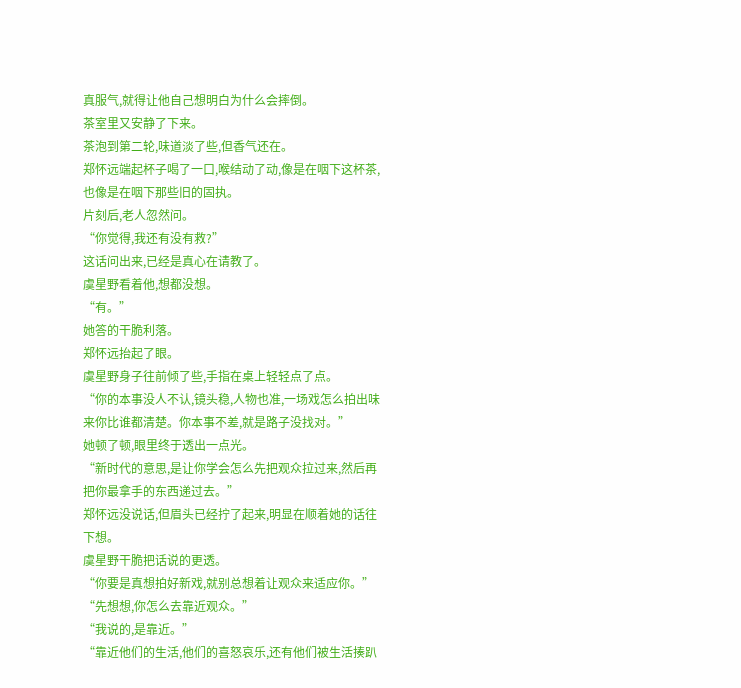真服气,就得让他自己想明白为什么会摔倒。
茶室里又安静了下来。
茶泡到第二轮,味道淡了些,但香气还在。
郑怀远端起杯子喝了一口,喉结动了动,像是在咽下这杯茶,也像是在咽下那些旧的固执。
片刻后,老人忽然问。
“你觉得,我还有没有救?”
这话问出来,已经是真心在请教了。
虞星野看着他,想都没想。
“有。”
她答的干脆利落。
郑怀远抬起了眼。
虞星野身子往前倾了些,手指在桌上轻轻点了点。
“你的本事没人不认,镜头稳,人物也准,一场戏怎么拍出味来你比谁都清楚。你本事不差,就是路子没找对。”
她顿了顿,眼里终于透出一点光。
“新时代的意思,是让你学会怎么先把观众拉过来,然后再把你最拿手的东西递过去。”
郑怀远没说话,但眉头已经拧了起来,明显在顺着她的话往下想。
虞星野干脆把话说的更透。
“你要是真想拍好新戏,就别总想着让观众来适应你。”
“先想想,你怎么去靠近观众。”
“我说的,是靠近。”
“靠近他们的生活,他们的喜怒哀乐,还有他们被生活揍趴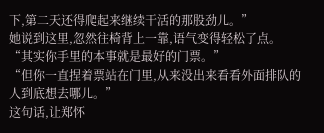下,第二天还得爬起来继续干活的那股劲儿。”
她说到这里,忽然往椅背上一靠,语气变得轻松了点。
“其实你手里的本事就是最好的门票。”
“但你一直捏着票站在门里,从来没出来看看外面排队的人到底想去哪儿。”
这句话,让郑怀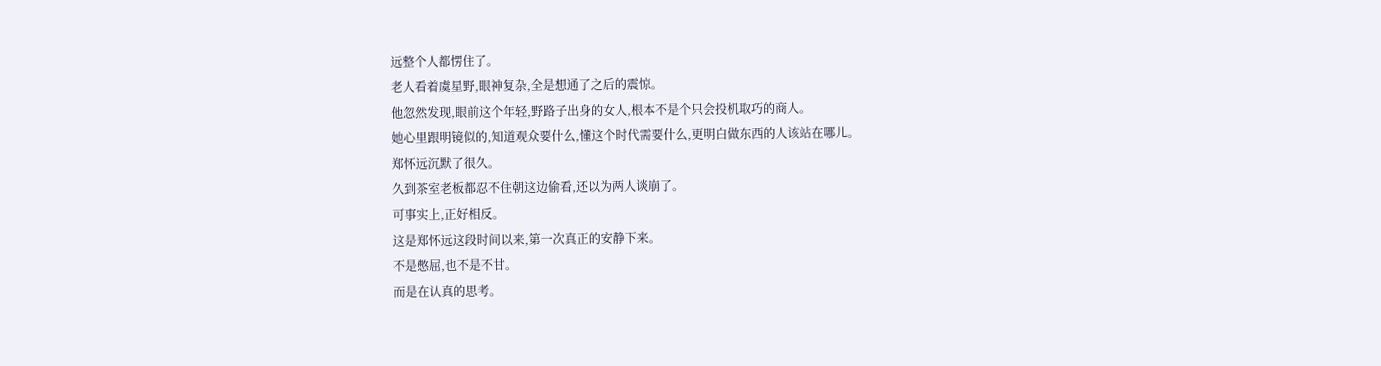远整个人都愣住了。
老人看着虞星野,眼神复杂,全是想通了之后的震惊。
他忽然发现,眼前这个年轻,野路子出身的女人,根本不是个只会投机取巧的商人。
她心里跟明镜似的,知道观众要什么,懂这个时代需要什么,更明白做东西的人该站在哪儿。
郑怀远沉默了很久。
久到茶室老板都忍不住朝这边偷看,还以为两人谈崩了。
可事实上,正好相反。
这是郑怀远这段时间以来,第一次真正的安静下来。
不是憋屈,也不是不甘。
而是在认真的思考。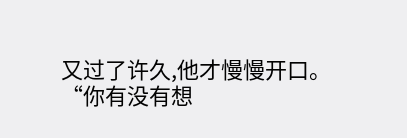又过了许久,他才慢慢开口。
“你有没有想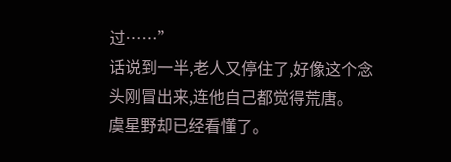过……”
话说到一半,老人又停住了,好像这个念头刚冒出来,连他自己都觉得荒唐。
虞星野却已经看懂了。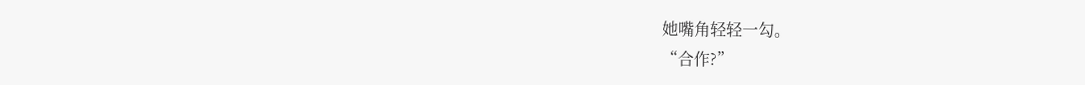她嘴角轻轻一勾。
“合作?”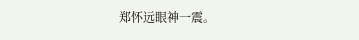郑怀远眼神一震。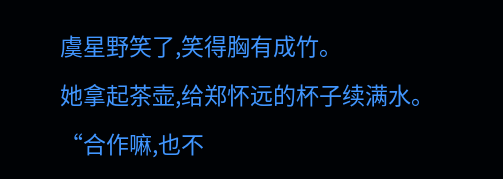虞星野笑了,笑得胸有成竹。
她拿起茶壶,给郑怀远的杯子续满水。
“合作嘛,也不